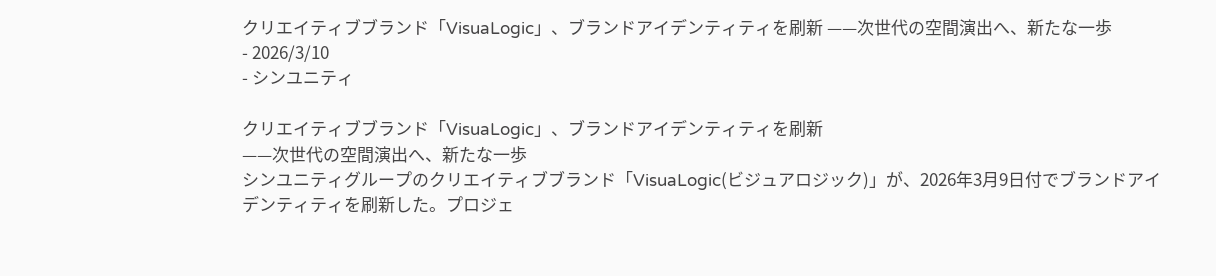クリエイティブブランド「VisuaLogic」、ブランドアイデンティティを刷新 ——次世代の空間演出へ、新たな一歩
- 2026/3/10
- シンユニティ

クリエイティブブランド「VisuaLogic」、ブランドアイデンティティを刷新
——次世代の空間演出へ、新たな一歩
シンユニティグループのクリエイティブブランド「VisuaLogic(ビジュアロジック)」が、2026年3月9日付でブランドアイデンティティを刷新した。プロジェ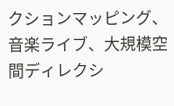クションマッピング、音楽ライブ、大規模空間ディレクシ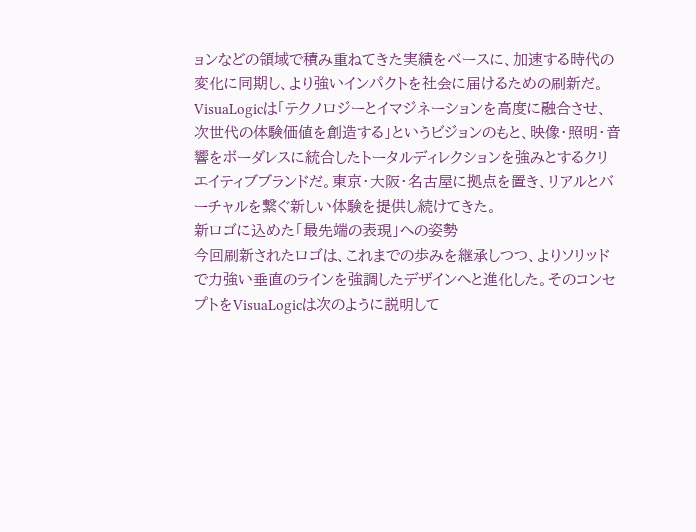ョンなどの領域で積み重ねてきた実績をベースに、加速する時代の変化に同期し、より強いインパクトを社会に届けるための刷新だ。
VisuaLogicは「テクノロジーとイマジネーションを高度に融合させ、次世代の体験価値を創造する」というビジョンのもと、映像・照明・音響をボーダレスに統合したトータルディレクションを強みとするクリエイティブブランドだ。東京・大阪・名古屋に拠点を置き、リアルとバーチャルを繋ぐ新しい体験を提供し続けてきた。
新ロゴに込めた「最先端の表現」への姿勢
今回刷新されたロゴは、これまでの歩みを継承しつつ、よりソリッドで力強い垂直のラインを強調したデザインへと進化した。そのコンセプトをVisuaLogicは次のように説明して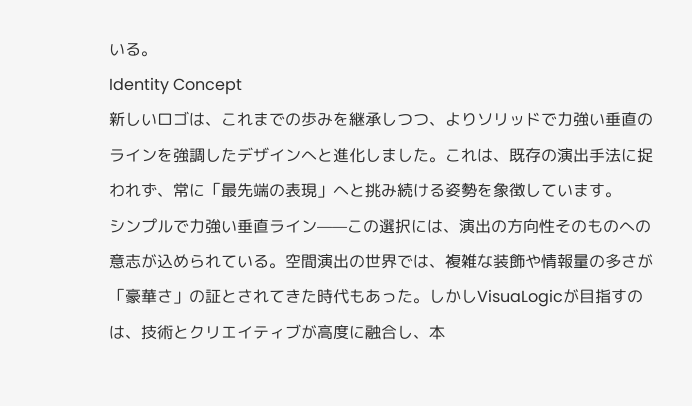いる。
Identity Concept
新しいロゴは、これまでの歩みを継承しつつ、よりソリッドで力強い垂直のラインを強調したデザインへと進化しました。これは、既存の演出手法に捉われず、常に「最先端の表現」へと挑み続ける姿勢を象徴しています。
シンプルで力強い垂直ライン——この選択には、演出の方向性そのものへの意志が込められている。空間演出の世界では、複雑な装飾や情報量の多さが「豪華さ」の証とされてきた時代もあった。しかしVisuaLogicが目指すのは、技術とクリエイティブが高度に融合し、本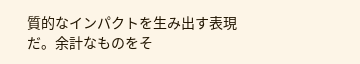質的なインパクトを生み出す表現だ。余計なものをそ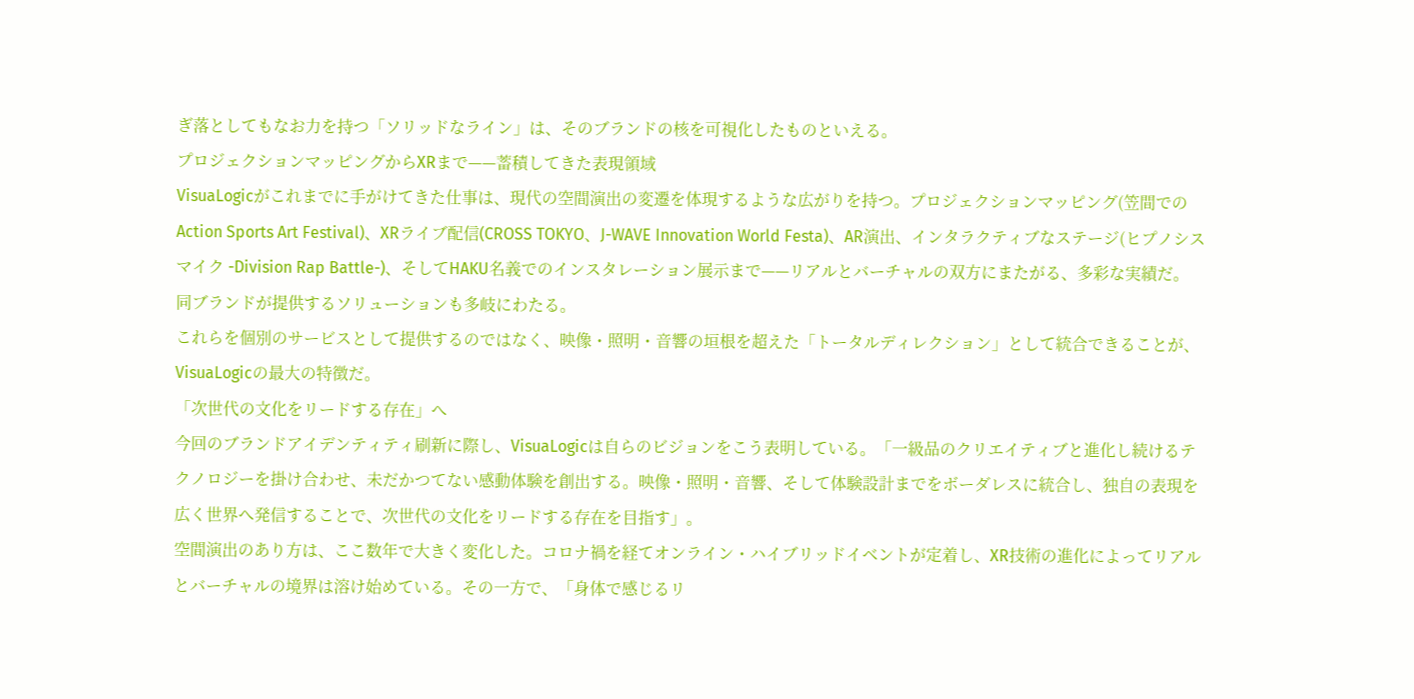ぎ落としてもなお力を持つ「ソリッドなライン」は、そのブランドの核を可視化したものといえる。
プロジェクションマッピングからXRまで——蓄積してきた表現領域
VisuaLogicがこれまでに手がけてきた仕事は、現代の空間演出の変遷を体現するような広がりを持つ。プロジェクションマッピング(笠間でのAction Sports Art Festival)、XRライブ配信(CROSS TOKYO、J-WAVE Innovation World Festa)、AR演出、インタラクティブなステージ(ヒプノシスマイク -Division Rap Battle-)、そしてHAKU名義でのインスタレーション展示まで——リアルとバーチャルの双方にまたがる、多彩な実績だ。
同ブランドが提供するソリューションも多岐にわたる。
これらを個別のサービスとして提供するのではなく、映像・照明・音響の垣根を超えた「トータルディレクション」として統合できることが、VisuaLogicの最大の特徴だ。
「次世代の文化をリードする存在」へ
今回のブランドアイデンティティ刷新に際し、VisuaLogicは自らのビジョンをこう表明している。「一級品のクリエイティブと進化し続けるテクノロジーを掛け合わせ、未だかつてない感動体験を創出する。映像・照明・音響、そして体験設計までをボーダレスに統合し、独自の表現を広く世界へ発信することで、次世代の文化をリードする存在を目指す」。
空間演出のあり方は、ここ数年で大きく変化した。コロナ禍を経てオンライン・ハイブリッドイベントが定着し、XR技術の進化によってリアルとバーチャルの境界は溶け始めている。その一方で、「身体で感じるリ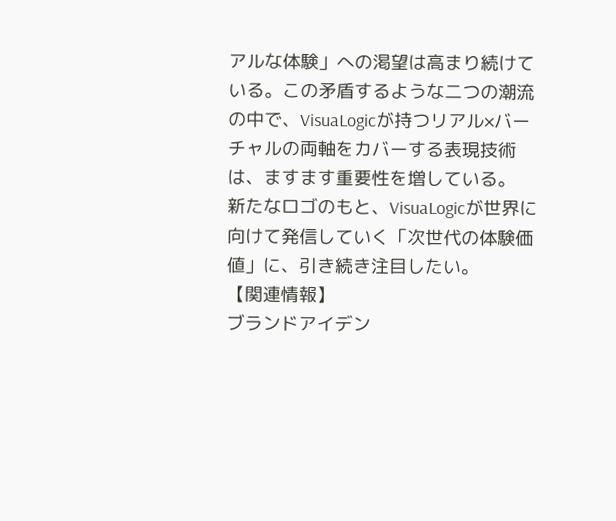アルな体験」への渇望は高まり続けている。この矛盾するような二つの潮流の中で、VisuaLogicが持つリアル×バーチャルの両軸をカバーする表現技術は、ますます重要性を増している。
新たなロゴのもと、VisuaLogicが世界に向けて発信していく「次世代の体験価値」に、引き続き注目したい。
【関連情報】
ブランドアイデン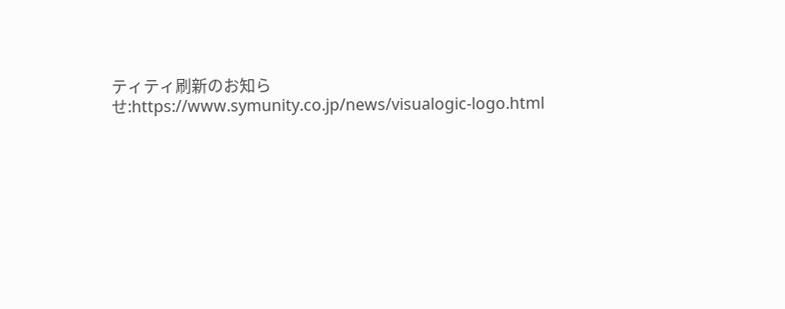ティティ刷新のお知らせ:https://www.symunity.co.jp/news/visualogic-logo.html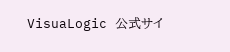VisuaLogic 公式サイ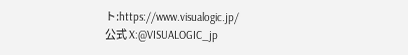ト:https://www.visualogic.jp/
公式 X:@VISUALOGIC_jp